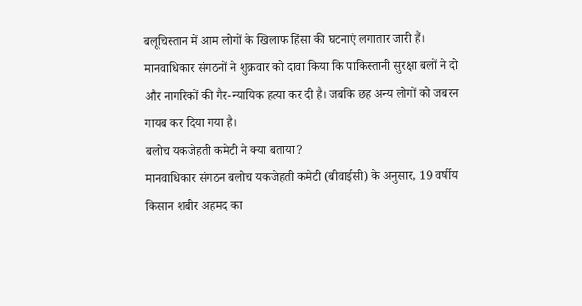बलूचिस्तान में आम लोगों के खिलाफ हिंसा की घटनाएं लगातार जारी हैं। मानवाधिकार संगठनों ने शुक्रवार को दावा किया कि पाकिस्तानी सुरक्षा बलों ने दो और नागरिकों की गैर-न्यायिक हत्या कर दी है। जबकि छह अन्य लोगों को जबरन गायब कर दिया गया है।
बलोच यकजेहती कमेटी ने क्या बताया?
मानवाधिकार संगठन बलोच यकजेहती कमेटी (बीवाईसी) के अनुसार, 19 वर्षीय किसान शबीर अहमद का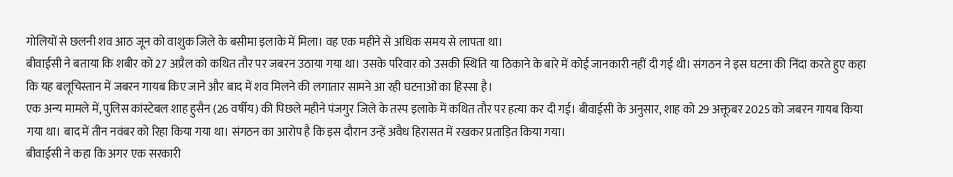गोलियों से छलनी शव आठ जून को वाशुक जिले के बसीमा इलाके में मिला। वह एक महीने से अधिक समय से लापता था।
बीवाईसी ने बताया कि शबीर को 27 अप्रैल को कथित तौर पर जबरन उठाया गया था। उसके परिवार को उसकी स्थिति या ठिकाने के बारे में कोई जानकारी नहीं दी गई थी। संगठन ने इस घटना की निंदा करते हुए कहा कि यह बलूचिस्तान में जबरन गायब किए जाने और बाद में शव मिलने की लगातार सामने आ रही घटनाओं का हिस्सा है।
एक अन्य मामले में, पुलिस कांस्टेबल शाह हुसैन (26 वर्षीय) की पिछले महीने पंजगुर जिले के तस्प इलाके में कथित तौर पर हत्या कर दी गई। बीवाईसी के अनुसार, शाह को 29 अक्तूबर 2025 को जबरन गायब किया गया था। बाद में तीन नवंबर को रिहा किया गया था। संगठन का आरोप है कि इस दौरान उन्हें अवैध हिरासत में रखकर प्रताड़ित किया गया।
बीवाईसी ने कहा कि अगर एक सरकारी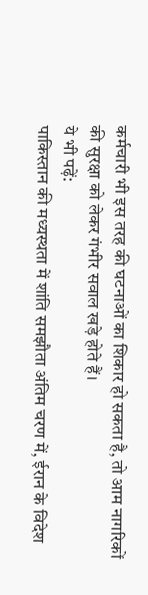कर्मचारी भी इस तरह की घटनाओं का शिकार हो सकता है, तो आम नागरिकों की सुरक्षा को लेकर गंभीर सवाल खड़े होते हैं।
ये भी पढ़ें:
पाकिस्तान की मध्यस्थता में शांति समझौता अंतिम चरण में, ईरान के विदेश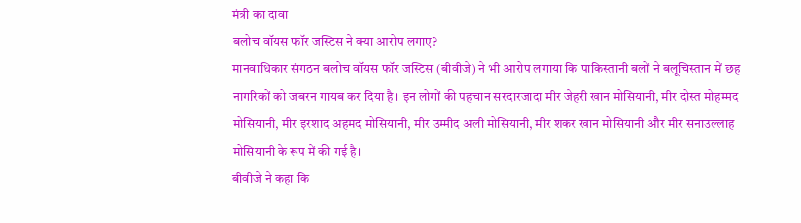मंत्री का दावा
बलोच वॉयस फॉर जस्टिस ने क्या आरोप लगाए?
मानवाधिकार संगठन बलोच वॉयस फॉर जस्टिस (बीवीजे) ने भी आरोप लगाया कि पाकिस्तानी बलों ने बलूचिस्तान में छह नागरिकों को जबरन गायब कर दिया है। इन लोगों की पहचान सरदारजादा मीर जेहरी खान मोसियानी, मीर दोस्त मोहम्मद मोसियानी, मीर इरशाद अहमद मोसियानी, मीर उम्मीद अली मोसियानी, मीर शकर खान मोसियानी और मीर सनाउल्लाह मोसियानी के रूप में की गई है।
बीवीजे ने कहा कि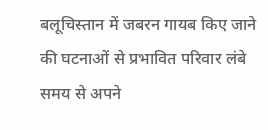बलूचिस्तान में जबरन गायब किए जाने की घटनाओं से प्रभावित परिवार लंबे समय से अपने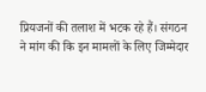प्रियजनों की तलाश में भटक रहे हैं। संगठन ने मांग की कि इन मामलों के लिए जिम्मेदार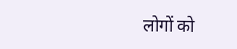लोगों को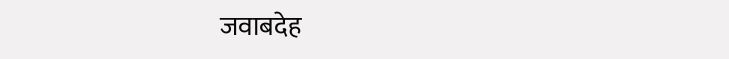जवाबदेह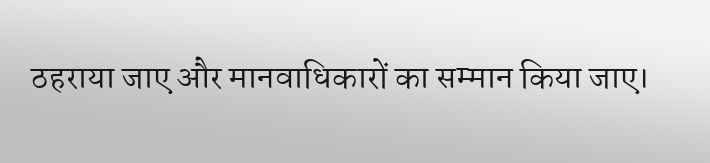ठहराया जाए और मानवाधिकारों का सम्मान किया जाए।